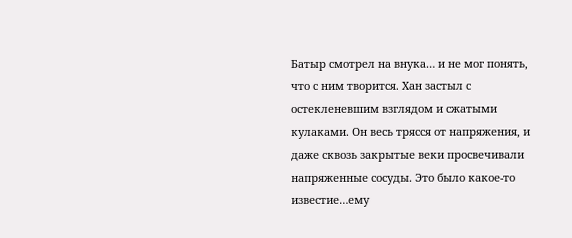Батыр смотрел на внука… и не мог понять, что с ним творится. Хан застыл с остекленевшим взглядом и сжатыми кулаками. Он весь трясся от напряжения, и даже сквозь закрытые веки просвечивали напряженные сосуды. Это было какое-то известие…ему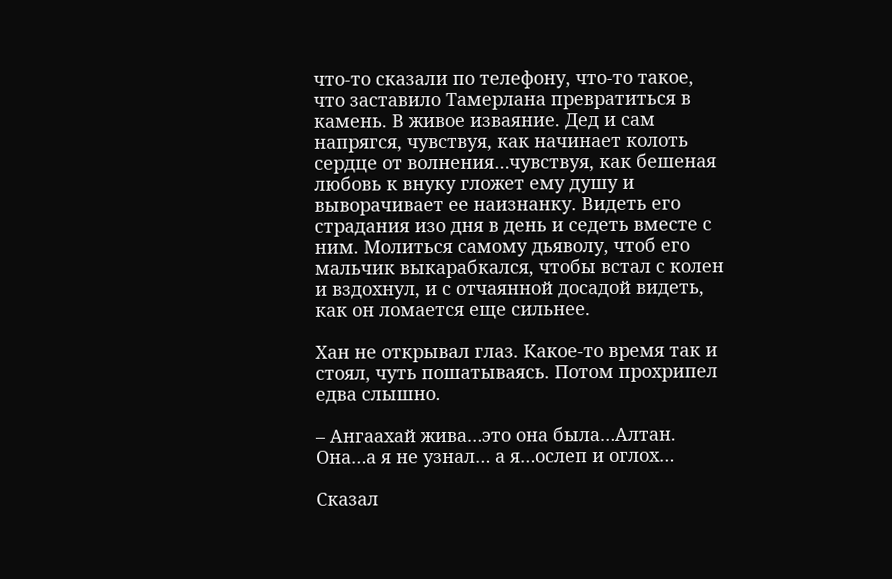что-то сказали по телефону, что-то такое, что заставило Тамерлана превратиться в камень. В живое изваяние. Дед и сам напрягся, чувствуя, как начинает колоть сердце от волнения…чувствуя, как бешеная любовь к внуку гложет ему душу и выворачивает ее наизнанку. Видеть его страдания изо дня в день и седеть вместе с ним. Молиться самому дьяволу, чтоб его мальчик выкарабкался, чтобы встал с колен и вздохнул, и с отчаянной досадой видеть, как он ломается еще сильнее.

Хан не открывал глаз. Какое-то время так и стоял, чуть пошатываясь. Потом прохрипел едва слышно.

– Ангаахай жива…это она была…Алтан. Она…а я не узнал… а я…ослеп и оглох…

Сказал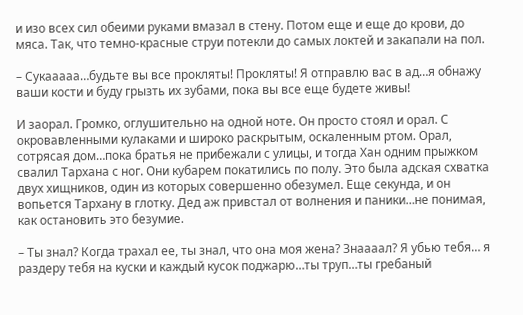и изо всех сил обеими руками вмазал в стену. Потом еще и еще до крови, до мяса. Так, что темно-красные струи потекли до самых локтей и закапали на пол.

– Сукааааа…будьте вы все прокляты! Прокляты! Я отправлю вас в ад…я обнажу ваши кости и буду грызть их зубами, пока вы все еще будете живы!

И заорал. Громко, оглушительно на одной ноте. Он просто стоял и орал. С окровавленными кулаками и широко раскрытым, оскаленным ртом. Орал, сотрясая дом…пока братья не прибежали с улицы, и тогда Хан одним прыжком свалил Тархана с ног. Они кубарем покатились по полу. Это была адская схватка двух хищников, один из которых совершенно обезумел. Еще секунда, и он вопьется Тархану в глотку. Дед аж привстал от волнения и паники…не понимая, как остановить это безумие.

– Ты знал? Когда трахал ее, ты знал, что она моя жена? Знаааал? Я убью тебя… я раздеру тебя на куски и каждый кусок поджарю…ты труп…ты гребаный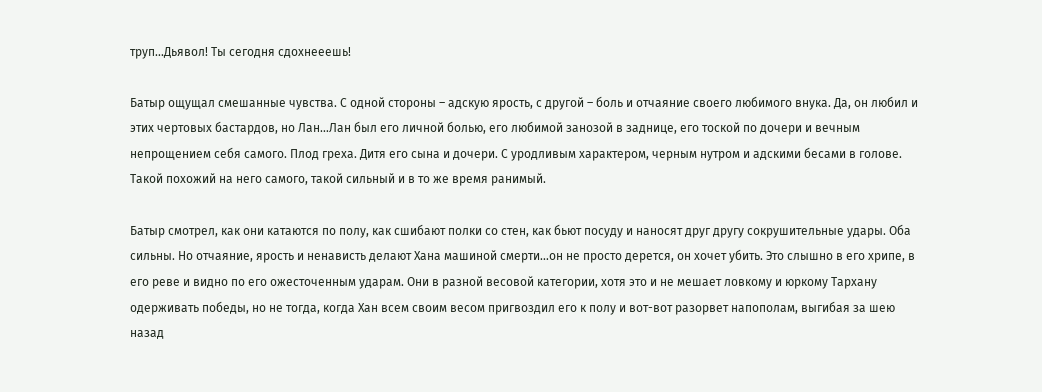труп…Дьявол! Ты сегодня сдохнееешь!

Батыр ощущал смешанные чувства. С одной стороны – адскую ярость, с другой – боль и отчаяние своего любимого внука. Да, он любил и этих чертовых бастардов, но Лан…Лан был его личной болью, его любимой занозой в заднице, его тоской по дочери и вечным непрощением себя самого. Плод греха. Дитя его сына и дочери. С уродливым характером, черным нутром и адскими бесами в голове. Такой похожий на него самого, такой сильный и в то же время ранимый.

Батыр смотрел, как они катаются по полу, как сшибают полки со стен, как бьют посуду и наносят друг другу сокрушительные удары. Оба сильны. Но отчаяние, ярость и ненависть делают Хана машиной смерти…он не просто дерется, он хочет убить. Это слышно в его хрипе, в его реве и видно по его ожесточенным ударам. Они в разной весовой категории, хотя это и не мешает ловкому и юркому Тархану одерживать победы, но не тогда, когда Хан всем своим весом пригвоздил его к полу и вот-вот разорвет напополам, выгибая за шею назад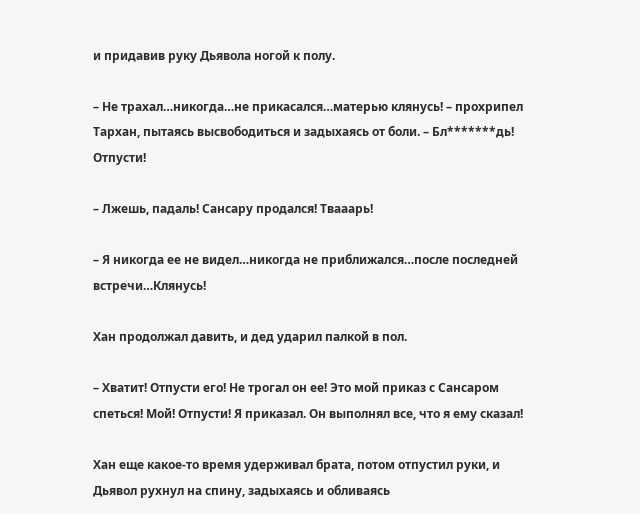и придавив руку Дьявола ногой к полу.

– Не трахал…никогда…не прикасался…матерью клянусь! – прохрипел Тархан, пытаясь высвободиться и задыхаясь от боли. – Бл*******дь! Отпусти!

– Лжешь, падаль! Сансару продался! Твааарь!

– Я никогда ее не видел…никогда не приближался…после последней встречи…Клянусь!

Хан продолжал давить, и дед ударил палкой в пол.

– Хватит! Отпусти его! Не трогал он ее! Это мой приказ с Сансаром спеться! Мой! Отпусти! Я приказал. Он выполнял все, что я ему сказал!

Хан еще какое-то время удерживал брата, потом отпустил руки, и Дьявол рухнул на спину, задыхаясь и обливаясь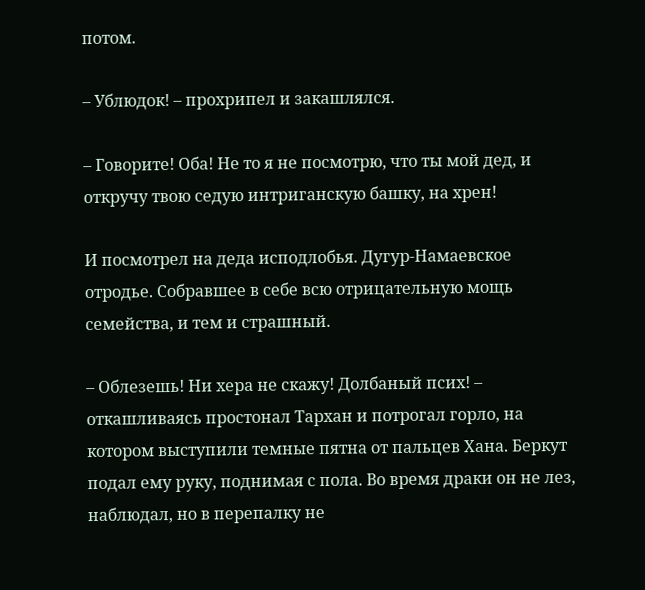потом.

– Ублюдок! – прохрипел и закашлялся.

– Говорите! Оба! Не то я не посмотрю, что ты мой дед, и откручу твою седую интриганскую башку, на хрен!

И посмотрел на деда исподлобья. Дугур-Намаевское отродье. Собравшее в себе всю отрицательную мощь семейства, и тем и страшный.

– Облезешь! Ни хера не скажу! Долбаный псих! – откашливаясь простонал Тархан и потрогал горло, на котором выступили темные пятна от пальцев Хана. Беркут подал ему руку, поднимая с пола. Во время драки он не лез, наблюдал, но в перепалку не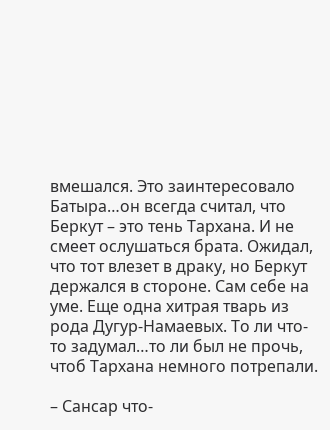вмешался. Это заинтересовало Батыра…он всегда считал, что Беркут – это тень Тархана. И не смеет ослушаться брата. Ожидал, что тот влезет в драку, но Беркут держался в стороне. Сам себе на уме. Еще одна хитрая тварь из рода Дугур-Намаевых. То ли что-то задумал…то ли был не прочь, чтоб Тархана немного потрепали.

– Сансар что-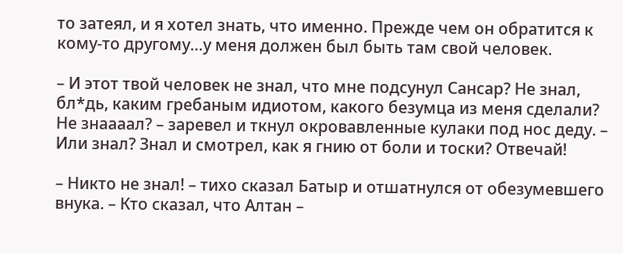то затеял, и я хотел знать, что именно. Прежде чем он обратится к кому-то другому…у меня должен был быть там свой человек.

– И этот твой человек не знал, что мне подсунул Сансар? Не знал, бл*дь, каким гребаным идиотом, какого безумца из меня сделали? Не знаааал? – заревел и ткнул окровавленные кулаки под нос деду. – Или знал? Знал и смотрел, как я гнию от боли и тоски? Отвечай!

– Никто не знал! – тихо сказал Батыр и отшатнулся от обезумевшего внука. – Кто сказал, что Алтан –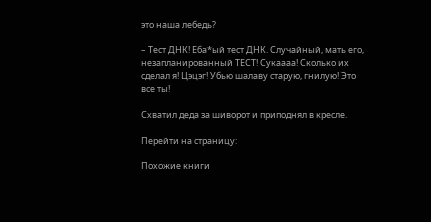это наша лебедь?

– Тест ДНК! Еба*ый тест ДНК. Случайный, мать его, незапланированный ТЕСТ! Сукаааа! Сколько их сделал я! Цэцэг! Убью шалаву старую, гнилую! Это все ты!

Схватил деда за шиворот и приподнял в кресле.

Перейти на страницу:

Похожие книги